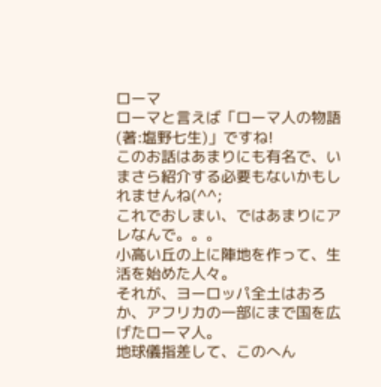ローマ
ローマと言えば「ローマ人の物語(著:塩野七生)」ですね!
このお話はあまりにも有名で、いまさら紹介する必要もないかもしれませんね(^^;
これでおしまい、ではあまりにアレなんで。。。
小高い丘の上に陣地を作って、生活を始めた人々。
それが、ヨーロッパ全土はおろか、アフリカの一部にまで国を広げたローマ人。
地球儀指差して、このへん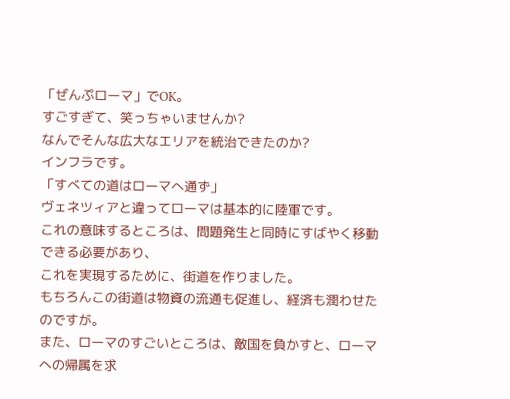「ぜんぷローマ」でOK。
すごすぎて、笑っちゃいませんか?
なんでそんな広大なエリアを統治できたのか?
インフラです。
「すべての道はローマへ通ず」
ヴェネツィアと違ってローマは基本的に陸軍です。
これの意味するところは、問題発生と同時にすばやく移動できる必要があり、
これを実現するために、街道を作りました。
もちろんこの街道は物資の流通も促進し、経済も潤わせたのですが。
また、ローマのすごいところは、敵国を負かすと、ローマへの帰属を求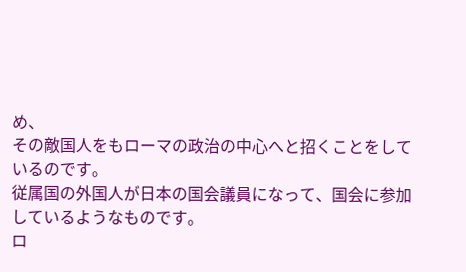め、
その敵国人をもローマの政治の中心へと招くことをしているのです。
従属国の外国人が日本の国会議員になって、国会に参加しているようなものです。
ロ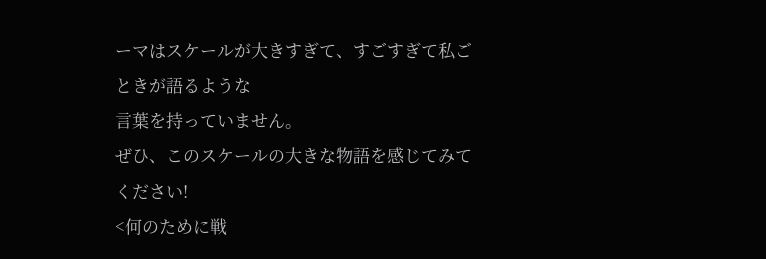ーマはスケールが大きすぎて、すごすぎて私ごときが語るような
言葉を持っていません。
ぜひ、このスケールの大きな物語を感じてみてください!
<何のために戦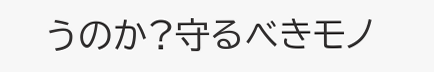うのか?守るべきモノ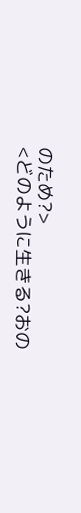のため?>
<どのように生きる?おの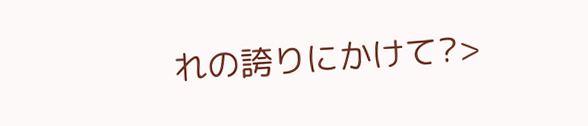れの誇りにかけて?>